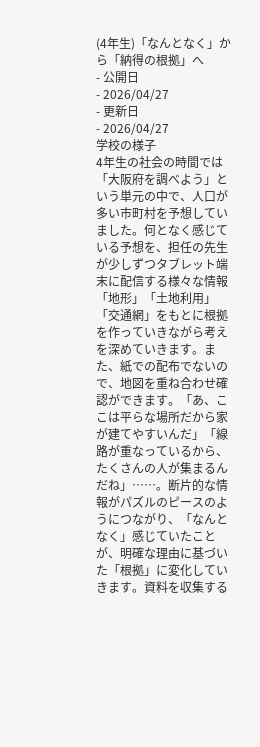(4年生)「なんとなく」から「納得の根拠」へ
- 公開日
- 2026/04/27
- 更新日
- 2026/04/27
学校の様子
4年生の社会の時間では「大阪府を調べよう」という単元の中で、人口が多い市町村を予想していました。何となく感じている予想を、担任の先生が少しずつタブレット端末に配信する様々な情報「地形」「土地利用」「交通網」をもとに根拠を作っていきながら考えを深めていきます。また、紙での配布でないので、地図を重ね合わせ確認ができます。「あ、ここは平らな場所だから家が建てやすいんだ」「線路が重なっているから、たくさんの人が集まるんだね」……。断片的な情報がパズルのピースのようにつながり、「なんとなく」感じていたことが、明確な理由に基づいた「根拠」に変化していきます。資料を収集する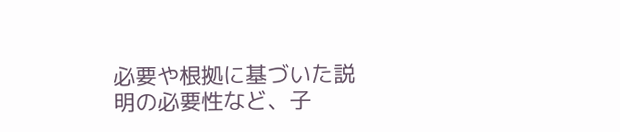必要や根拠に基づいた説明の必要性など、子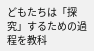どもたちは「探究」するための過程を教科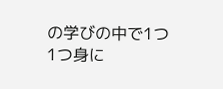の学びの中で1つ1つ身に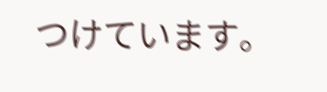つけています。